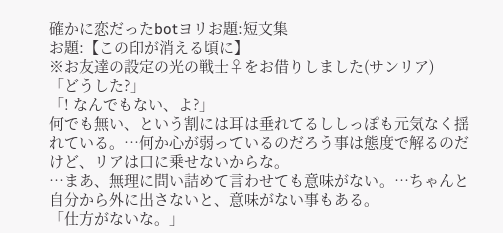確かに恋だったbotヨリお題:短文集
お題:【この印が消える頃に】
※お友達の設定の光の戦士♀をお借りしました(サンリア)
「どうした?」
「! なんでもない、よ?」
何でも無い、という割には耳は垂れてるししっぽも元気なく揺れている。…何か心が弱っているのだろう事は態度で解るのだけど、リアは口に乗せないからな。
…まあ、無理に問い詰めて言わせても意味がない。…ちゃんと自分から外に出さないと、意味がない事もある。
「仕方がないな。」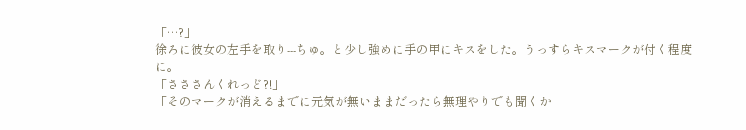「…?」
徐ろに彼女の左手を取り---ちゅ。と少し強めに手の甲にキスをした。うっすらキスマークが付く程度に。
「さささんくれっど?!」
「そのマークが消えるまでに元気が無いままだったら無理やりでも聞くか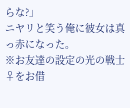らな?」
ニヤリと笑う俺に彼女は真っ赤になった。
※お友達の設定の光の戦士♀をお借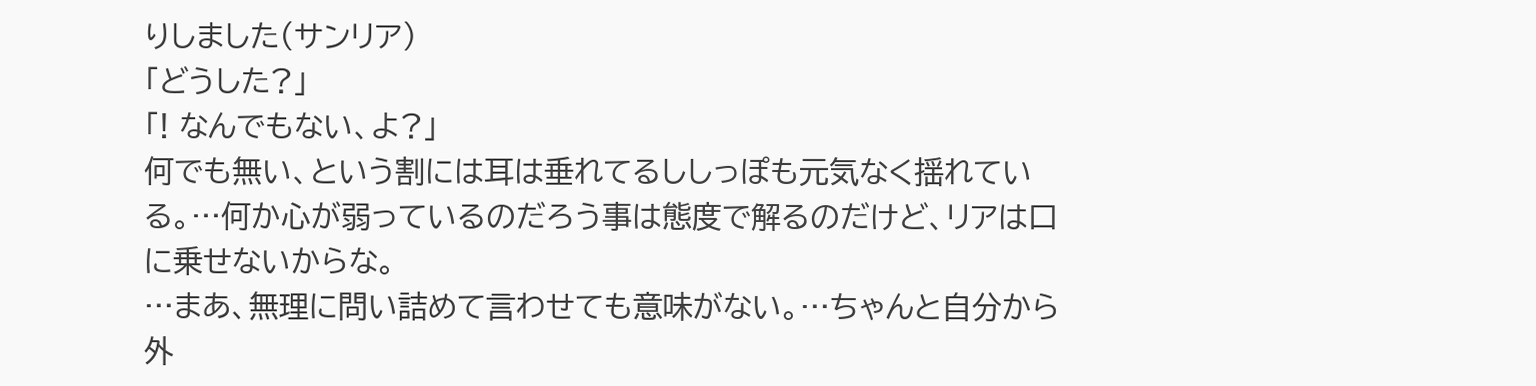りしました(サンリア)
「どうした?」
「! なんでもない、よ?」
何でも無い、という割には耳は垂れてるししっぽも元気なく揺れている。…何か心が弱っているのだろう事は態度で解るのだけど、リアは口に乗せないからな。
…まあ、無理に問い詰めて言わせても意味がない。…ちゃんと自分から外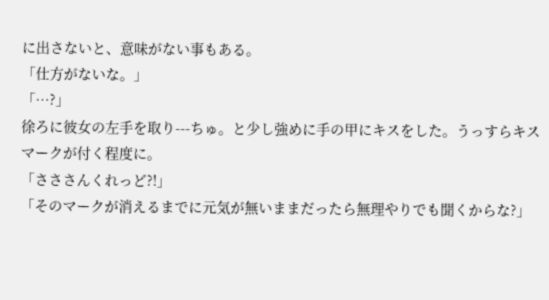に出さないと、意味がない事もある。
「仕方がないな。」
「…?」
徐ろに彼女の左手を取り---ちゅ。と少し強めに手の甲にキスをした。うっすらキスマークが付く程度に。
「さささんくれっど?!」
「そのマークが消えるまでに元気が無いままだったら無理やりでも聞くからな?」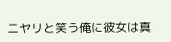ニヤリと笑う俺に彼女は真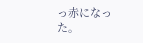っ赤になった。